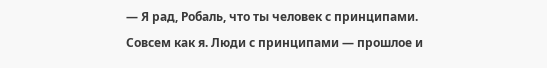— Я рад, Робаль, что ты человек с принципами. Совсем как я. Люди с принципами — прошлое и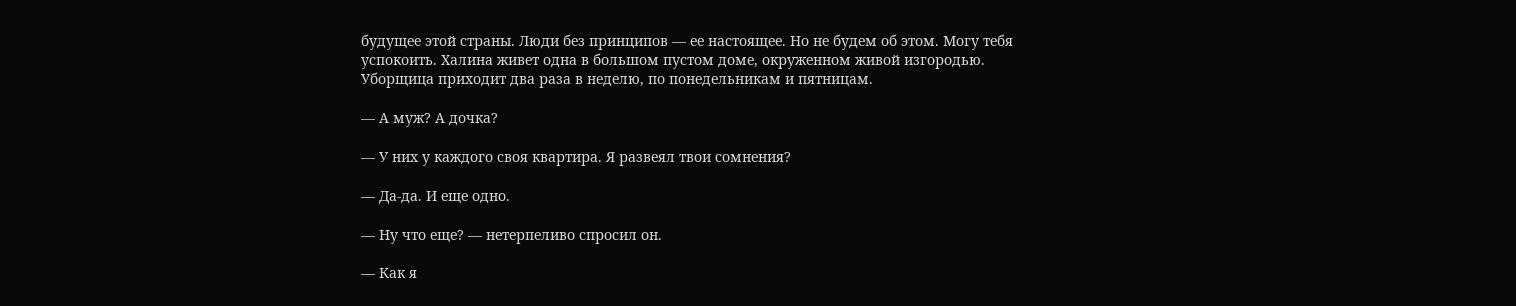будущее этой страны. Люди без принципов — ее настоящее. Но не будем об этом. Могу тебя успокоить. Халина живет одна в большом пустом доме, окруженном живой изгородью. Уборщица приходит два раза в неделю, по понедельникам и пятницам.

— А муж? А дочка?

— У них у каждого своя квартира. Я развеял твои сомнения?

— Да-да. И еще одно.

— Ну что еще? — нетерпеливо спросил он.

— Как я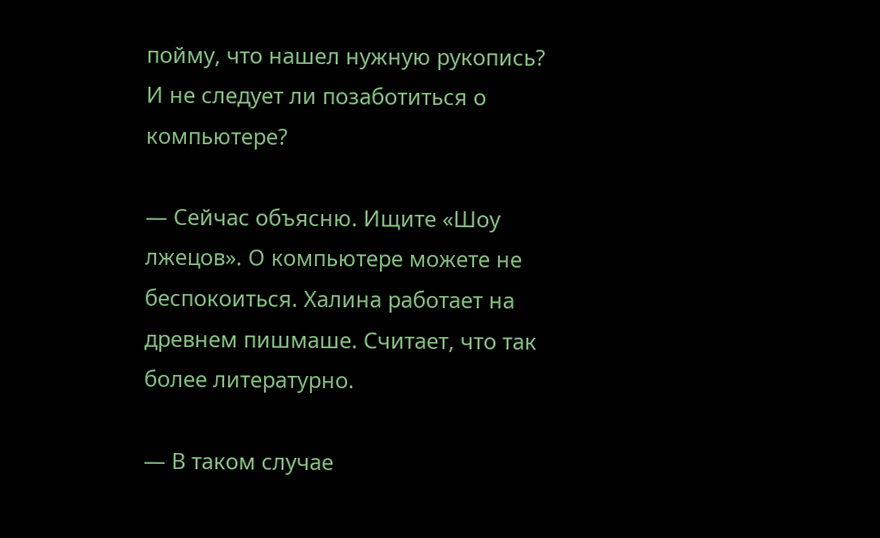пойму, что нашел нужную рукопись? И не следует ли позаботиться о компьютере?

— Сейчас объясню. Ищите «Шоу лжецов». О компьютере можете не беспокоиться. Халина работает на древнем пишмаше. Считает, что так более литературно.

— В таком случае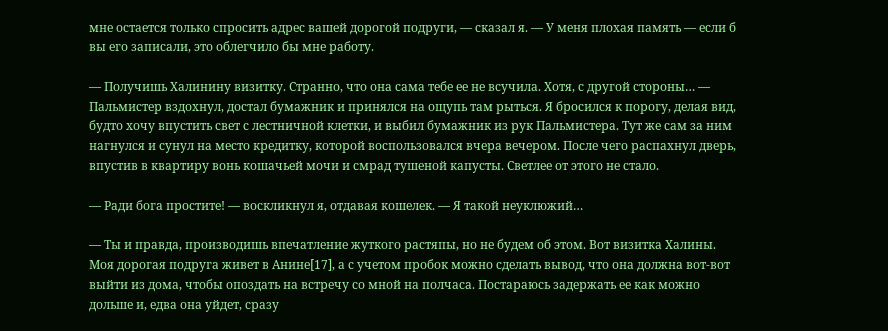мне остается только спросить адрес вашей дорогой подруги, — сказал я. — У меня плохая память — если б вы его записали, это облегчило бы мне работу.

— Получишь Халинину визитку. Странно, что она сама тебе ее не всучила. Хотя, с другой стороны… — Пальмистер вздохнул, достал бумажник и принялся на ощупь там рыться. Я бросился к порогу, делая вид, будто хочу впустить свет с лестничной клетки, и выбил бумажник из рук Пальмистера. Тут же сам за ним нагнулся и сунул на место кредитку, которой воспользовался вчера вечером. После чего распахнул дверь, впустив в квартиру вонь кошачьей мочи и смрад тушеной капусты. Светлее от этого не стало.

— Ради бога простите! — воскликнул я, отдавая кошелек. — Я такой неуклюжий…

— Ты и правда, производишь впечатление жуткого растяпы, но не будем об этом. Вот визитка Халины. Моя дорогая подруга живет в Анине[17], а с учетом пробок можно сделать вывод, что она должна вот-вот выйти из дома, чтобы опоздать на встречу со мной на полчаса. Постараюсь задержать ее как можно дольше и, едва она уйдет, сразу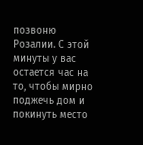позвоню Розалии. С этой минуты у вас остается час на то, чтобы мирно поджечь дом и покинуть место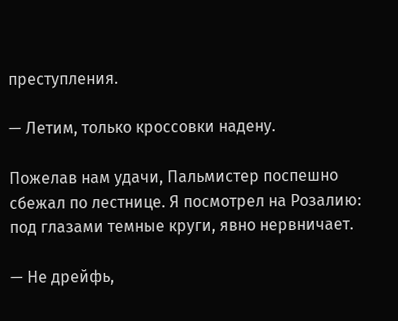преступления.

— Летим, только кроссовки надену.

Пожелав нам удачи, Пальмистер поспешно сбежал по лестнице. Я посмотрел на Розалию: под глазами темные круги, явно нервничает.

— Не дрейфь,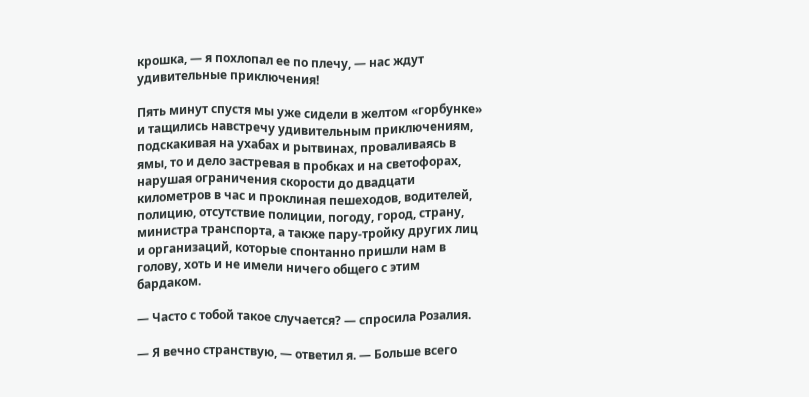крошка, — я похлопал ее по плечу, — нас ждут удивительные приключения!

Пять минут спустя мы уже сидели в желтом «горбунке» и тащились навстречу удивительным приключениям, подскакивая на ухабах и рытвинах, проваливаясь в ямы, то и дело застревая в пробках и на светофорах, нарушая ограничения скорости до двадцати километров в час и проклиная пешеходов, водителей, полицию, отсутствие полиции, погоду, город, страну, министра транспорта, а также пару-тройку других лиц и организаций, которые спонтанно пришли нам в голову, хоть и не имели ничего общего с этим бардаком.

— Часто с тобой такое случается? — спросила Розалия.

— Я вечно странствую, — ответил я. — Больше всего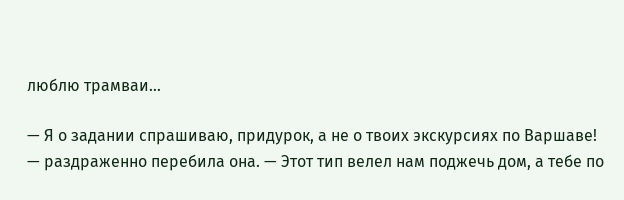люблю трамваи…

— Я о задании спрашиваю, придурок, а не о твоих экскурсиях по Варшаве! — раздраженно перебила она. — Этот тип велел нам поджечь дом, а тебе по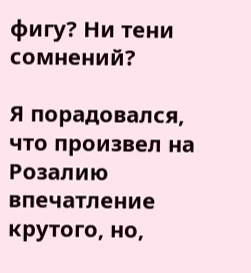фигу? Ни тени сомнений?

Я порадовался, что произвел на Розалию впечатление крутого, но,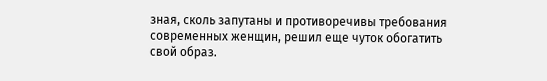зная, сколь запутаны и противоречивы требования современных женщин, решил еще чуток обогатить свой образ.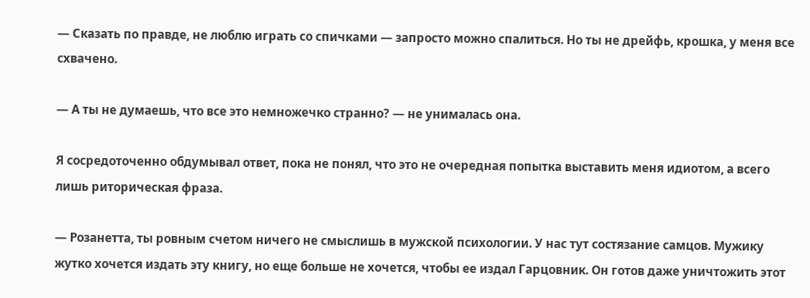— Сказать по правде, не люблю играть со спичками — запросто можно спалиться. Но ты не дрейфь, крошка, у меня все схвачено.

— А ты не думаешь, что все это немножечко странно? — не унималась она.

Я сосредоточенно обдумывал ответ, пока не понял, что это не очередная попытка выставить меня идиотом, а всего лишь риторическая фраза.

— Розанетта, ты ровным счетом ничего не смыслишь в мужской психологии. У нас тут состязание самцов. Мужику жутко хочется издать эту книгу, но еще больше не хочется, чтобы ее издал Гарцовник. Он готов даже уничтожить этот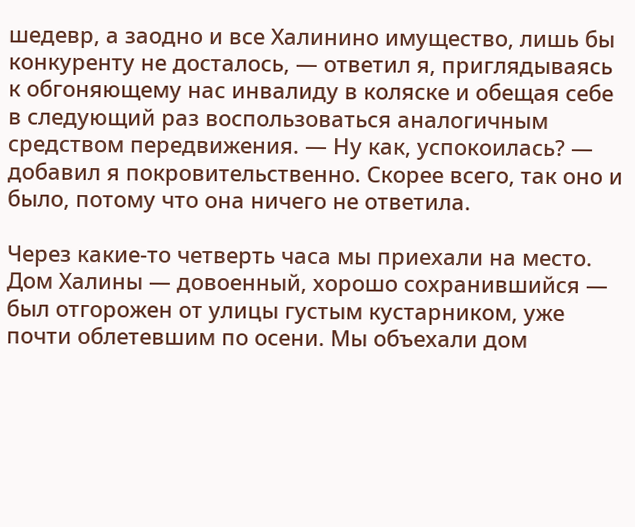шедевр, а заодно и все Халинино имущество, лишь бы конкуренту не досталось, — ответил я, приглядываясь к обгоняющему нас инвалиду в коляске и обещая себе в следующий раз воспользоваться аналогичным средством передвижения. — Ну как, успокоилась? — добавил я покровительственно. Скорее всего, так оно и было, потому что она ничего не ответила.

Через какие-то четверть часа мы приехали на место. Дом Халины — довоенный, хорошо сохранившийся — был отгорожен от улицы густым кустарником, уже почти облетевшим по осени. Мы объехали дом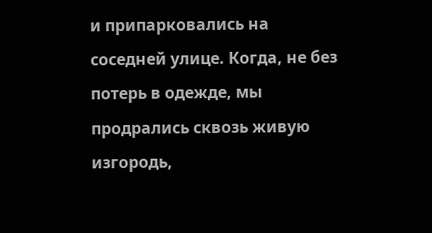и припарковались на соседней улице. Когда, не без потерь в одежде, мы продрались сквозь живую изгородь,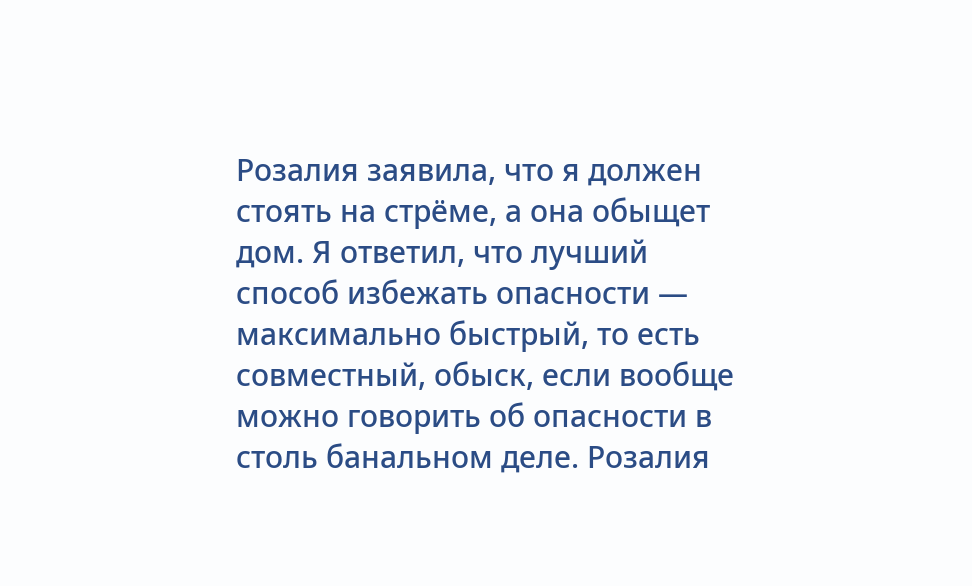Розалия заявила, что я должен стоять на стрёме, а она обыщет дом. Я ответил, что лучший способ избежать опасности — максимально быстрый, то есть совместный, обыск, если вообще можно говорить об опасности в столь банальном деле. Розалия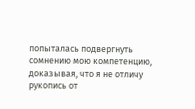попыталась подвергнуть сомнению мою компетенцию, доказывая, что я не отличу рукопись от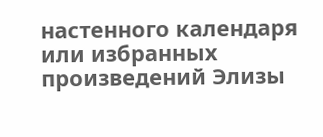настенного календаря или избранных произведений Элизы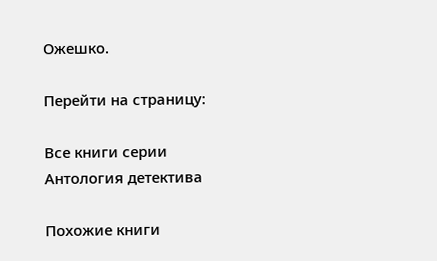Ожешко.

Перейти на страницу:

Все книги серии Антология детектива

Похожие книги